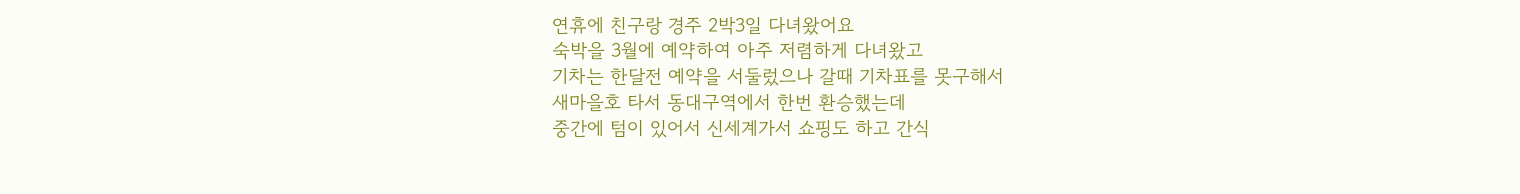연휴에 친구랑 경주 2박3일 다녀왔어요
숙박을 3월에 예약하여 아주 저렴하게 다녀왔고
기차는 한달전 예약을 서둘렀으나 갈때 기차표를 못구해서
새마을호 타서 동대구역에서 한번 환승했는데
중간에 텀이 있어서 신세계가서 쇼핑도 하고 간식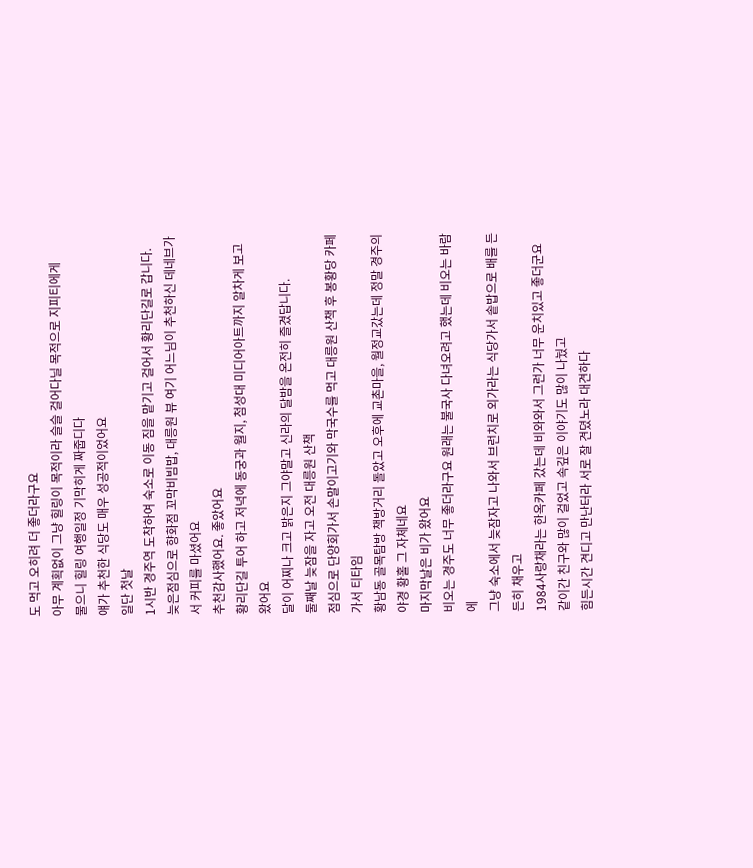도 먹고 오히려 더 좋더라구요
아무 계획없이 그냥 힐링이 목적이라 슬슬 걸어다닐 목적으로 지피티에게
물으니 힐링 여행일정 기막히게 짜줍디다
얘가 추천한 식당도 매우 성공적이었어요
일단 첫날
1시반 경주역 도착하여 숙소로 이동 짐을 맡기고 걸어서 황리단길로 갑니다.
늦은점심으로 향화점 꼬막비빔밥, 대릉원 뷰 여기 어느님이 추천하신 데네브가서 커피를 마셨어요
추천감사했어요. 좋았어요
황리단길 투어 하고 저녁에 동궁과 월지, 첨성대 미디어아트까지 알차게 보고 왔어요
달이 어찌나 크고 밝은지 그야말고 신라의 달밤을 온전히 즐겼답니다.
둘째날 늦잠을 자고 오전 대릉원 산책
점심으로 단양회가서 손말이고기와 막국수를 먹고 대릉원 산책 후 봉황당 카페가서 티타임
황남동 골목탐방 책방거리 돌았고 오후에 교촌마을, 월정교갔는데 정말 경주의 야경 황홀 그 자체네요
마지막날은 비가 왔어요
비오는 경주도 너무 좋더라구요 원래는 불국사 다녀오려고 했는데 비오는 바람에
그냥 숙소에서 늦잠자고 나와서 브런치로 외가라는 식당가서 솥밥으로 배를 든든히 채우고
1984사랑채라는 한옥카페 갔는데 비와와서 그런가 너무 운치있고 좋더군요
같이간 친구와 많이 걸었고 속깊은 이야기도 많이 나눴고
힘든시간 견디고 만난터라 서로 잘 견뎠노라 대견하다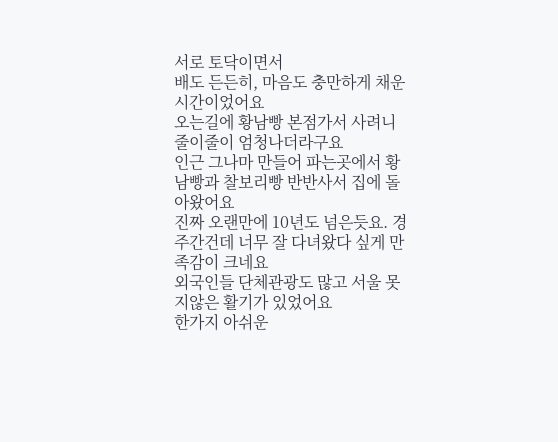서로 토닥이면서
배도 든든히, 마음도 충만하게 채운 시간이었어요
오는길에 황남빵 본점가서 사려니 줄이줄이 엄청나더라구요
인근 그나마 만들어 파는곳에서 황남빵과 찰보리빵 반반사서 집에 돌아왔어요
진짜 오랜만에 10년도 넘은듯요. 경주간건데 너무 잘 다녀왔다 싶게 만족감이 크네요
외국인들 단체관광도 많고 서울 못지않은 활기가 있었어요
한가지 아쉬운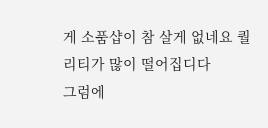게 소품샵이 참 살게 없네요 퀄리티가 많이 떨어집디다
그럼에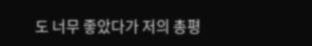도 너무 좋았다가 저의 총평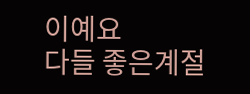이예요
다들 좋은계절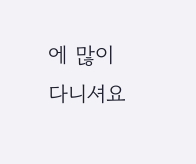에 많이 다니셔요